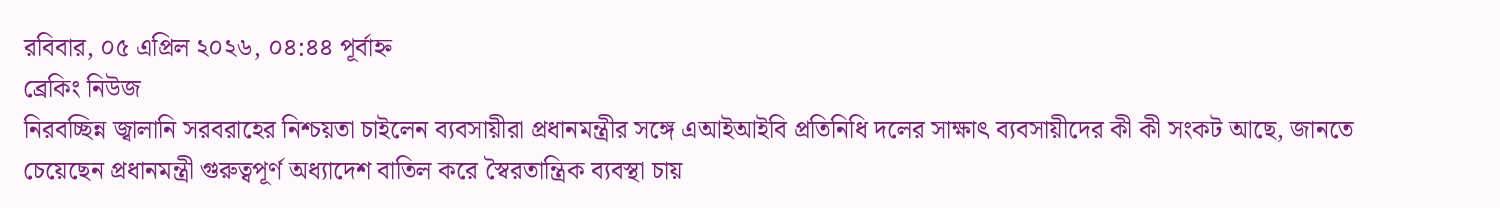রবিবার, ০৫ এপ্রিল ২০২৬, ০৪:৪৪ পূর্বাহ্ন
ব্রেকিং নিউজ
নিরবচ্ছিন্ন জ্বালানি সরবরাহের নিশ্চয়তা চাইলেন ব্যবসায়ীরা প্রধানমন্ত্রীর সঙ্গে এআইআইবি প্রতিনিধি দলের সাক্ষাৎ ব্যবসায়ীদের কী কী সংকট আছে, জানতে চেয়েছেন প্রধানমন্ত্রী গুরুত্বপূর্ণ অধ্যাদেশ বাতিল করে স্বৈরতান্ত্রিক ব্যবস্থা চায়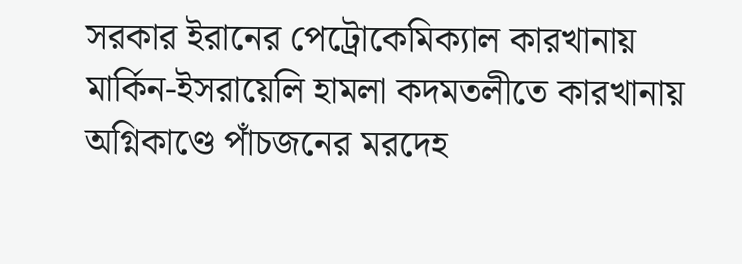সরকার ইরানের পেট্রোকেমিক্যাল কারখানায় মার্কিন-ইসরায়েলি হামলা কদমতলীতে কারখানায় অগ্নিকাণ্ডে পাঁচজনের মরদেহ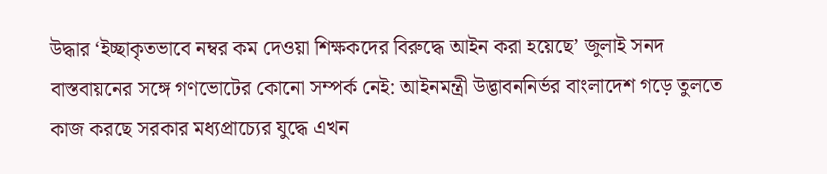উদ্ধার ‘ইচ্ছাকৃতভাবে নম্বর কম দেওয়া শিক্ষকদের বিরুদ্ধে আইন করা হয়েছে’ জুলাই সনদ বাস্তবায়নের সঙ্গে গণভোটের কোনো সম্পর্ক নেই: আইনমন্ত্রী উদ্ভাবননির্ভর বাংলাদেশ গড়ে তুলতে কাজ করছে সরকার মধ্যপ্রাচ্যের যুদ্ধে এখন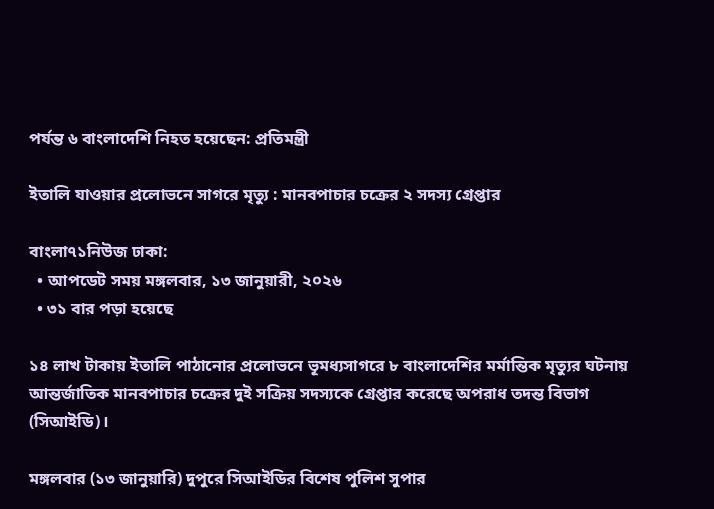পর্যন্ত ৬ বাংলাদেশি নিহত হয়েছেন: প্রতিমন্ত্রী

ইতালি যাওয়ার প্রলোভনে সাগরে মৃত্যু : মানবপাচার চক্রের ২ সদস্য গ্রেপ্তার

বাংলা৭১নিউজ ঢাকা:
  • আপডেট সময় মঙ্গলবার, ১৩ জানুয়ারী, ২০২৬
  • ৩১ বার পড়া হয়েছে

১৪ লাখ টাকায় ইতালি পাঠানোর প্রলোভনে ভূমধ্যসাগরে ৮ বাংলাদেশির মর্মান্তিক মৃত্যুর ঘটনায় আন্তর্জাতিক মানবপাচার চক্রের দুই সক্রিয় সদস্যকে গ্রেপ্তার করেছে অপরাধ তদন্ত বিভাগ (সিআইডি)।

মঙ্গলবার (১৩ জানুয়ারি) দুপুরে সিআইডির বিশেষ পুলিশ সুপার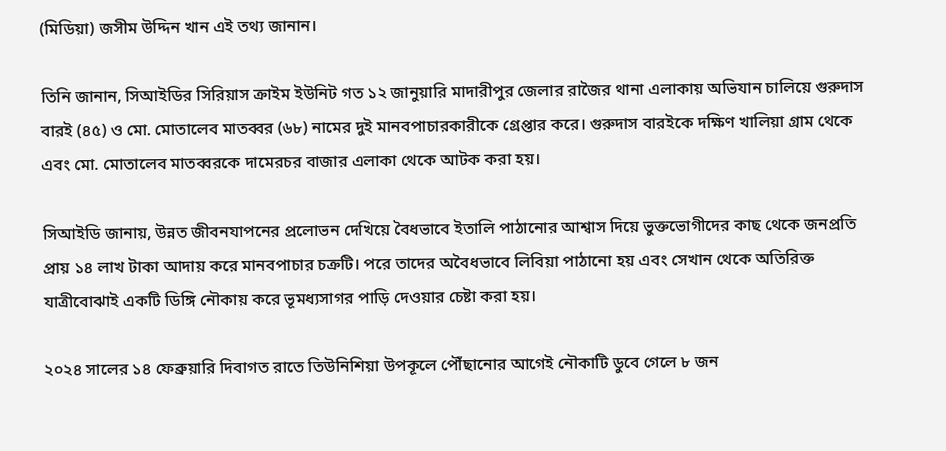(মিডিয়া) জসীম উদ্দিন খান এই তথ্য জানান।

তিনি জানান, সিআইডির সিরিয়াস ক্রাইম ইউনিট গত ১২ জানুয়ারি মাদারীপুর জেলার রাজৈর থানা এলাকায় অভিযান চালিয়ে গুরুদাস বারই (৪৫) ও মো. মোতালেব মাতব্বর (৬৮) নামের দুই মানবপাচারকারীকে গ্রেপ্তার করে। গুরুদাস বারইকে দক্ষিণ খালিয়া গ্রাম থেকে এবং মো. মোতালেব মাতব্বরকে দামেরচর বাজার এলাকা থেকে আটক করা হয়।

সিআইডি জানায়, উন্নত জীবনযাপনের প্রলোভন দেখিয়ে বৈধভাবে ইতালি পাঠানোর আশ্বাস দিয়ে ভুক্তভোগীদের কাছ থেকে জনপ্রতি প্রায় ১৪ লাখ টাকা আদায় করে মানবপাচার চক্রটি। পরে তাদের অবৈধভাবে লিবিয়া পাঠানো হয় এবং সেখান থেকে অতিরিক্ত যাত্রীবোঝাই একটি ডিঙ্গি নৌকায় করে ভূমধ্যসাগর পাড়ি দেওয়ার চেষ্টা করা হয়।

২০২৪ সালের ১৪ ফেব্রুয়ারি দিবাগত রাতে তিউনিশিয়া উপকূলে পৌঁছানোর আগেই নৌকাটি ডুবে গেলে ৮ জন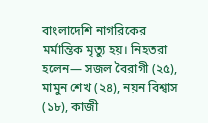বাংলাদেশি নাগরিকের মর্মান্তিক মৃত্যু হয়। নিহতরা হলেন— সজল বৈরাগী (২৫), মামুন শেখ (২৪), নয়ন বিশ্বাস (১৮), কাজী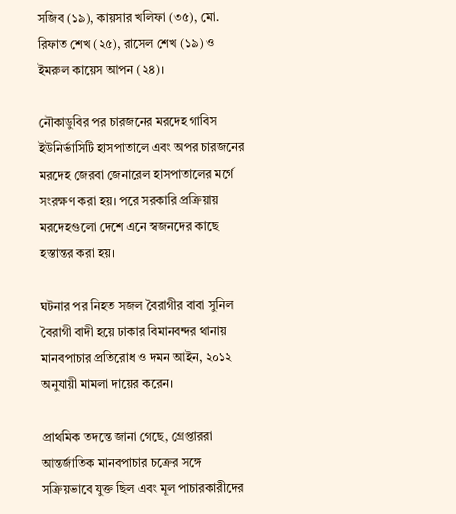সজিব (১৯), কায়সার খলিফা (৩৫), মো. রিফাত শেখ (২৫), রাসেল শেখ (১৯) ও ইমরুল কায়েস আপন (২৪)।

নৌকাডুবির পর চারজনের মরদেহ গাবিস ইউনির্ভাসিটি হাসপাতালে এবং অপর চারজনের মরদেহ জেরবা জেনারেল হাসপাতালের মর্গে সংরক্ষণ করা হয়। পরে সরকারি প্রক্রিয়ায় মরদেহগুলো দেশে এনে স্বজনদের কাছে হস্তান্তর করা হয়।

ঘটনার পর নিহত সজল বৈরাগীর বাবা সুনিল বৈরাগী বাদী হয়ে ঢাকার বিমানবন্দর থানায় মানবপাচার প্রতিরোধ ও দমন আইন, ২০১২ অনুযায়ী মামলা দায়ের করেন।

প্রাথমিক তদন্তে জানা গেছে, গ্রেপ্তাররা আন্তর্জাতিক মানবপাচার চক্রের সঙ্গে সক্রিয়ভাবে যুক্ত ছিল এবং মূল পাচারকারীদের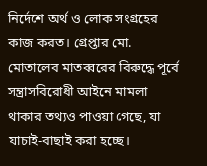নির্দেশে অর্থ ও লোক সংগ্রহের কাজ করত। গ্রেপ্তার মো. মোতালেব মাতব্বরের বিরুদ্ধে পূর্বে সন্ত্রাসবিরোধী আইনে মামলা থাকার তথ্যও পাওয়া গেছে, যা যাচাই-বাছাই করা হচ্ছে।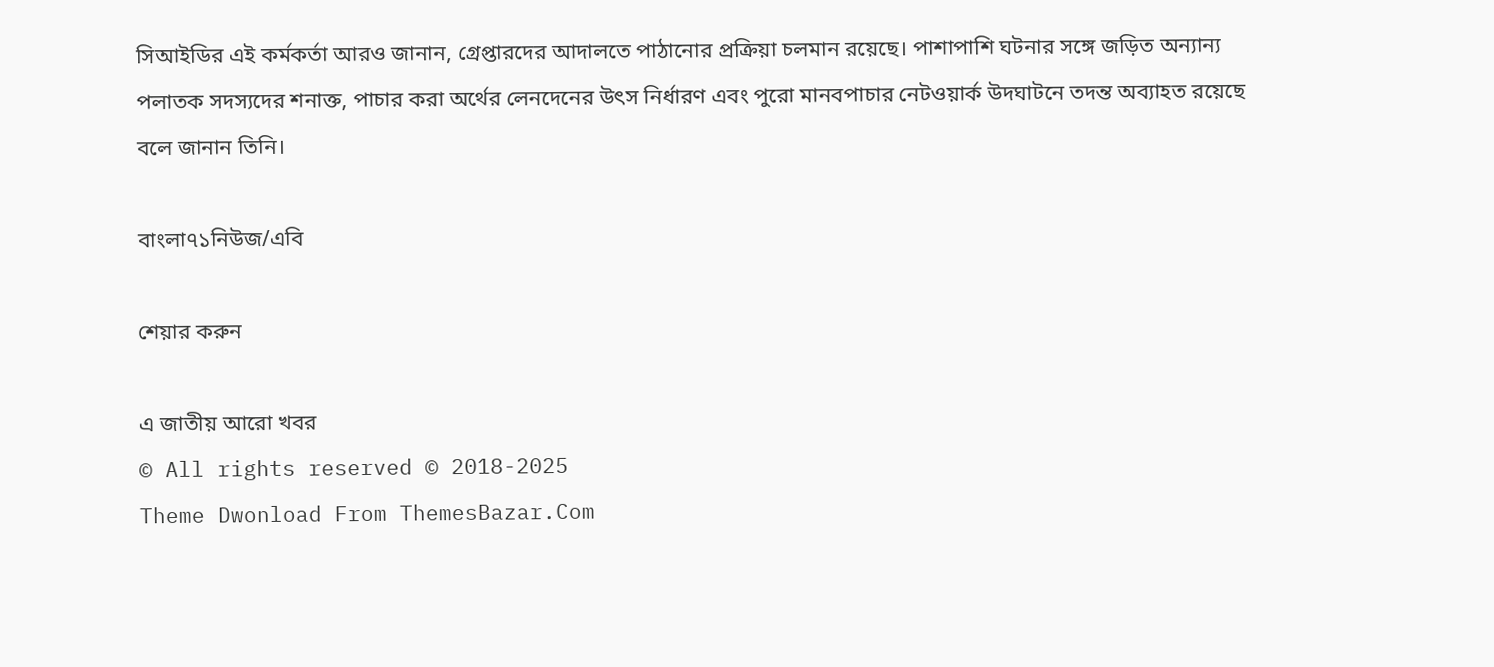সিআইডির এই কর্মকর্তা আরও জানান, গ্রেপ্তারদের আদালতে পাঠানোর প্রক্রিয়া চলমান রয়েছে। পাশাপাশি ঘটনার সঙ্গে জড়িত অন্যান্য পলাতক সদস্যদের শনাক্ত, পাচার করা অর্থের লেনদেনের উৎস নির্ধারণ এবং পুরো মানবপাচার নেটওয়ার্ক উদঘাটনে তদন্ত অব্যাহত রয়েছে বলে জানান তিনি।

বাংলা৭১নিউজ/এবি

শেয়ার করুন

এ জাতীয় আরো খবর
© All rights reserved © 2018-2025
Theme Dwonload From ThemesBazar.Com